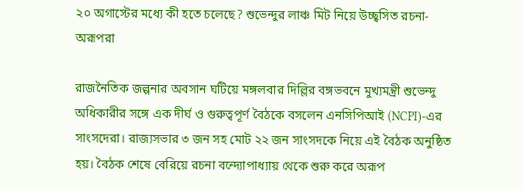২০ অগাস্টের মধ্যে কী হতে চলেছে? শুভেন্দুর লাঞ্চ মিট নিয়ে উচ্ছ্বসিত রচনা-অরূপরা

রাজনৈতিক জল্পনার অবসান ঘটিয়ে মঙ্গলবার দিল্লির বঙ্গভবনে মুখ্যমন্ত্রী শুভেন্দু অধিকারীর সঙ্গে এক দীর্ঘ ও গুরুত্বপূর্ণ বৈঠকে বসলেন এনসিপিআই (NCPI)-এর সাংসদেরা। রাজ্যসভার ৩ জন সহ মোট ২২ জন সাংসদকে নিয়ে এই বৈঠক অনুষ্ঠিত হয়। বৈঠক শেষে বেরিয়ে রচনা বন্দ্যোপাধ্যায় থেকে শুরু করে অরূপ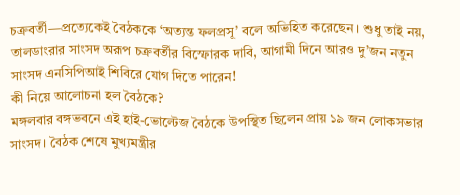চক্রবর্তী—প্রত্যেকেই বৈঠককে ‘অত্যন্ত ফলপ্রসূ’ বলে অভিহিত করেছেন। শুধু তাই নয়, তালডাংরার সাংসদ অরূপ চক্রবর্তীর বিস্ফোরক দাবি, আগামী দিনে আরও দু’জন নতুন সাংসদ এনসিপিআই শিবিরে যোগ দিতে পারেন!
কী নিয়ে আলোচনা হল বৈঠকে?
মঙ্গলবার বঙ্গভবনে এই হাই-ভোল্টেজ বৈঠকে উপস্থিত ছিলেন প্রায় ১৯ জন লোকসভার সাংসদ। বৈঠক শেষে মুখ্যমন্ত্রীর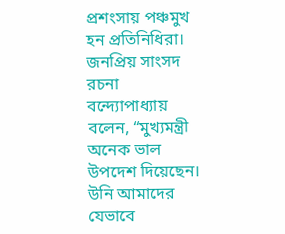প্রশংসায় পঞ্চমুখ হন প্রতিনিধিরা। জনপ্রিয় সাংসদ রচনা বন্দ্যোপাধ্যায় বলেন, “মুখ্যমন্ত্রী অনেক ভাল উপদেশ দিয়েছেন। উনি আমাদের যেভাবে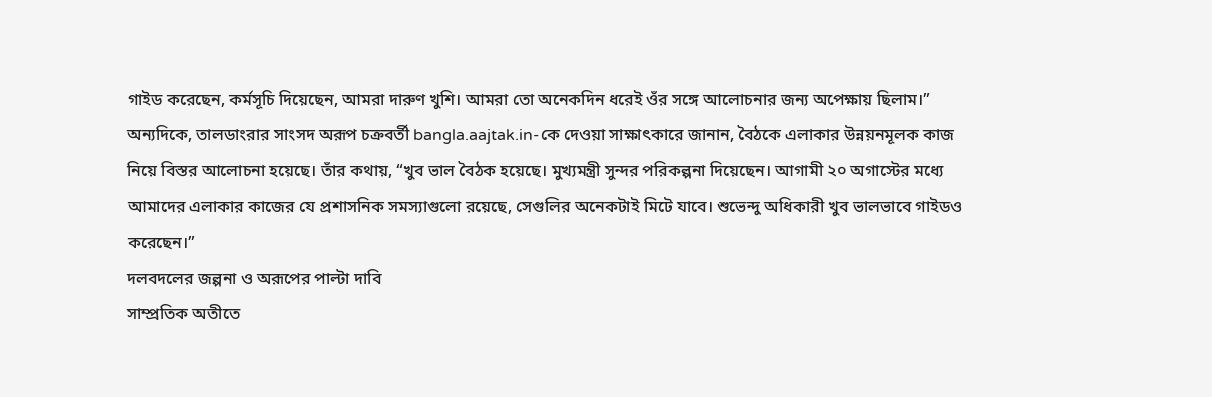গাইড করেছেন, কর্মসূচি দিয়েছেন, আমরা দারুণ খুশি। আমরা তো অনেকদিন ধরেই ওঁর সঙ্গে আলোচনার জন্য অপেক্ষায় ছিলাম।”
অন্যদিকে, তালডাংরার সাংসদ অরূপ চক্রবর্তী bangla.aajtak.in-কে দেওয়া সাক্ষাৎকারে জানান, বৈঠকে এলাকার উন্নয়নমূলক কাজ নিয়ে বিস্তর আলোচনা হয়েছে। তাঁর কথায়, “খুব ভাল বৈঠক হয়েছে। মুখ্যমন্ত্রী সুন্দর পরিকল্পনা দিয়েছেন। আগামী ২০ অগাস্টের মধ্যে আমাদের এলাকার কাজের যে প্রশাসনিক সমস্যাগুলো রয়েছে, সেগুলির অনেকটাই মিটে যাবে। শুভেন্দু অধিকারী খুব ভালভাবে গাইডও করেছেন।”
দলবদলের জল্পনা ও অরূপের পাল্টা দাবি
সাম্প্রতিক অতীতে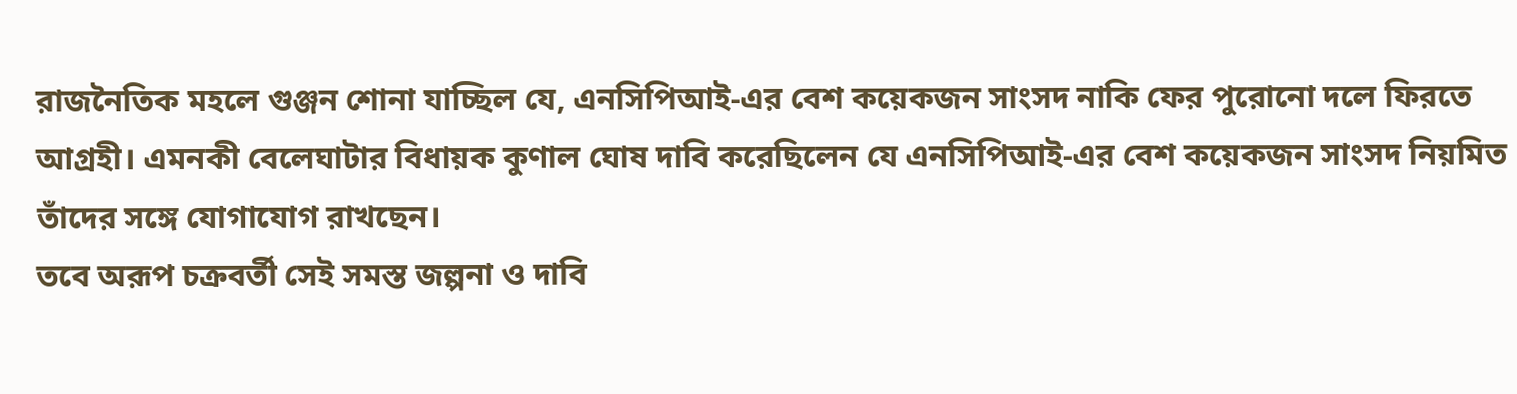রাজনৈতিক মহলে গুঞ্জন শোনা যাচ্ছিল যে, এনসিপিআই-এর বেশ কয়েকজন সাংসদ নাকি ফের পুরোনো দলে ফিরতে আগ্রহী। এমনকী বেলেঘাটার বিধায়ক কুণাল ঘোষ দাবি করেছিলেন যে এনসিপিআই-এর বেশ কয়েকজন সাংসদ নিয়মিত তাঁদের সঙ্গে যোগাযোগ রাখছেন।
তবে অরূপ চক্রবর্তী সেই সমস্ত জল্পনা ও দাবি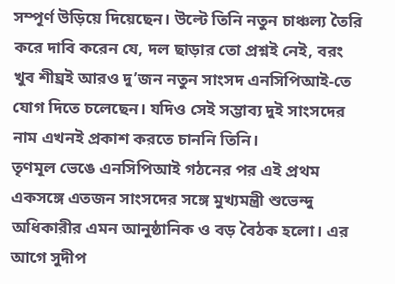সম্পূর্ণ উড়িয়ে দিয়েছেন। উল্টে তিনি নতুন চাঞ্চল্য তৈরি করে দাবি করেন যে, দল ছাড়ার তো প্রশ্নই নেই, বরং খুব শীঘ্রই আরও দু’জন নতুন সাংসদ এনসিপিআই-তে যোগ দিতে চলেছেন। যদিও সেই সম্ভাব্য দুই সাংসদের নাম এখনই প্রকাশ করতে চাননি তিনি।
তৃণমূল ভেঙে এনসিপিআই গঠনের পর এই প্রথম একসঙ্গে এতজন সাংসদের সঙ্গে মুখ্যমন্ত্রী শুভেন্দু অধিকারীর এমন আনুষ্ঠানিক ও বড় বৈঠক হলো। এর আগে সুদীপ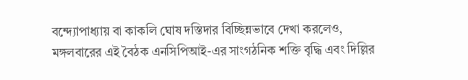বন্দ্যোপাধ্যায় বা কাকলি ঘোষ দস্তিদার বিচ্ছিন্নভাবে দেখা করলেও, মঙ্গলবারের এই বৈঠক এনসিপিআই-এর সাংগঠনিক শক্তি বৃদ্ধি এবং দিল্লির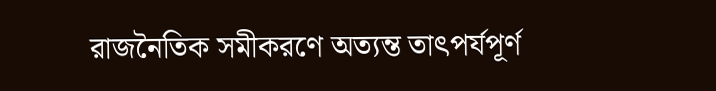রাজনৈতিক সমীকরণে অত্যন্ত তাৎপর্যপূর্ণ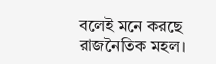বলেই মনে করছে রাজনৈতিক মহল।